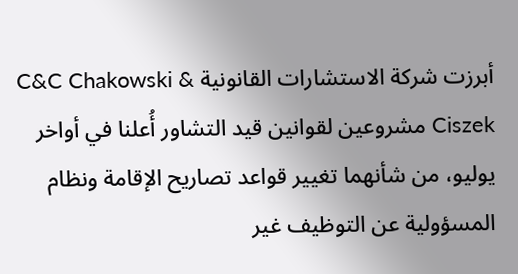أبرزت شركة الاستشارات القانونية C&C Chakowski & Ciszek مشروعين لقوانين قيد التشاور أُعلنا في أواخر يوليو، من شأنهما تغيير قواعد تصاريح الإقامة ونظام المسؤولية عن التوظيف غير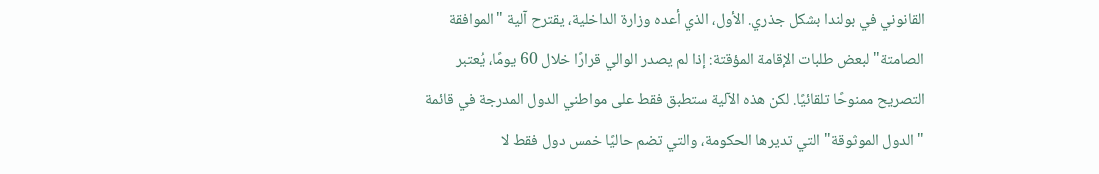القانوني في بولندا بشكل جذري. الأول، الذي أعده وزارة الداخلية، يقترح آلية "الموافقة الصامتة" لبعض طلبات الإقامة المؤقتة: إذا لم يصدر الوالي قرارًا خلال 60 يومًا، يُعتبر التصريح ممنوحًا تلقائيًا. لكن هذه الآلية ستطبق فقط على مواطني الدول المدرجة في قائمة "الدول الموثوقة" التي تديرها الحكومة، والتي تضم حاليًا خمس دول فقط لا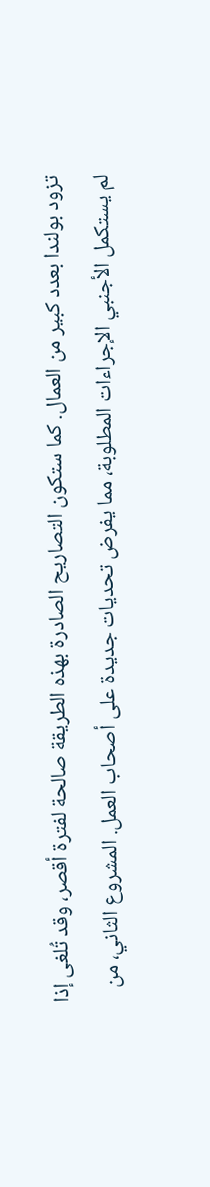تزود بولندا بعدد كبير من العمال. كما ستكون التصاريح الصادرة بهذه الطريقة صالحة لفترة أقصر، وقد تُلغى إذا لم يستكمل الأجنبي الإجراءات المطلوبة، مما يفرض تحديات جديدة على أصحاب العمل. المشروع الثاني، من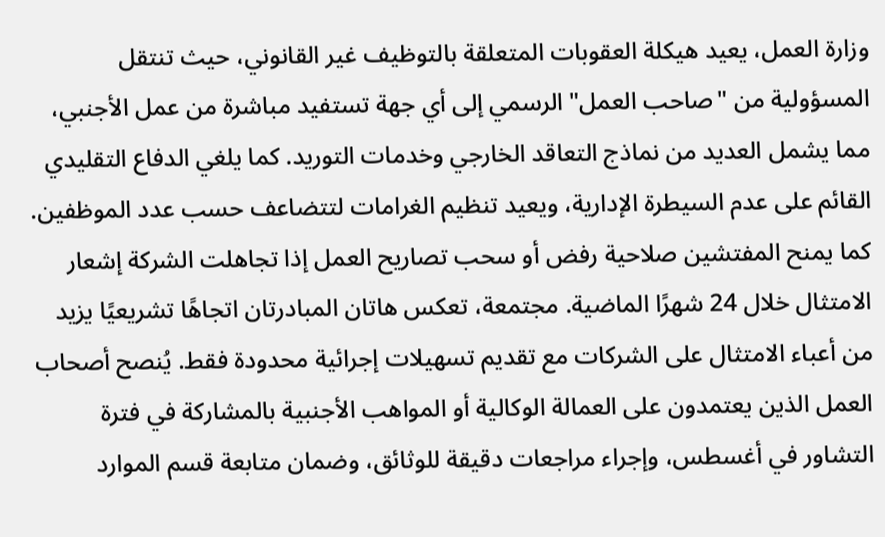وزارة العمل، يعيد هيكلة العقوبات المتعلقة بالتوظيف غير القانوني، حيث تنتقل المسؤولية من "صاحب العمل" الرسمي إلى أي جهة تستفيد مباشرة من عمل الأجنبي، مما يشمل العديد من نماذج التعاقد الخارجي وخدمات التوريد. كما يلغي الدفاع التقليدي القائم على عدم السيطرة الإدارية، ويعيد تنظيم الغرامات لتتضاعف حسب عدد الموظفين. كما يمنح المفتشين صلاحية رفض أو سحب تصاريح العمل إذا تجاهلت الشركة إشعار الامتثال خلال 24 شهرًا الماضية. مجتمعة، تعكس هاتان المبادرتان اتجاهًا تشريعيًا يزيد من أعباء الامتثال على الشركات مع تقديم تسهيلات إجرائية محدودة فقط. يُنصح أصحاب العمل الذين يعتمدون على العمالة الوكالية أو المواهب الأجنبية بالمشاركة في فترة التشاور في أغسطس، وإجراء مراجعات دقيقة للوثائق، وضمان متابعة قسم الموارد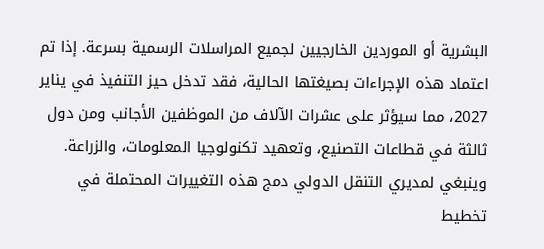البشرية أو الموردين الخارجيين لجميع المراسلات الرسمية بسرعة. إذا تم اعتماد هذه الإجراءات بصيغتها الحالية، فقد تدخل حيز التنفيذ في يناير 2027، مما سيؤثر على عشرات الآلاف من الموظفين الأجانب ومن دول ثالثة في قطاعات التصنيع، وتعهيد تكنولوجيا المعلومات، والزراعة. وينبغي لمديري التنقل الدولي دمج هذه التغييرات المحتملة في تخطيط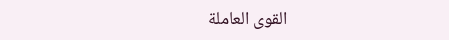القوى العاملة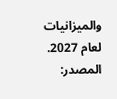والميزانيات لعام 2027.
المصدر: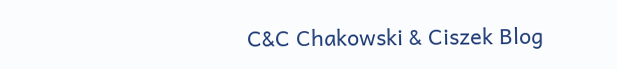C&C Chakowski & Ciszek Blog